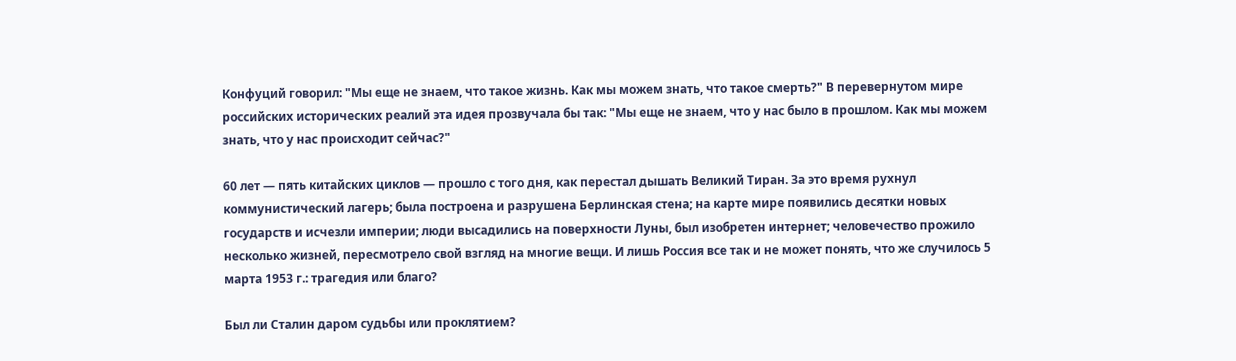Конфуций говорил: "Мы еще не знаем, что такое жизнь. Как мы можем знать, что такое смерть?" В перевернутом мире российских исторических реалий эта идея прозвучала бы так: "Мы еще не знаем, что у нас было в прошлом. Как мы можем знать, что у нас происходит сейчас?"

60 лет — пять китайских циклов — прошло с того дня, как перестал дышать Великий Тиран. За это время рухнул коммунистический лагерь; была построена и разрушена Берлинская стена; на карте мире появились десятки новых государств и исчезли империи; люди высадились на поверхности Луны, был изобретен интернет; человечество прожило несколько жизней, пересмотрело свой взгляд на многие вещи. И лишь Россия все так и не может понять, что же случилось 5 марта 1953 г.: трагедия или благо?

Был ли Сталин даром судьбы или проклятием?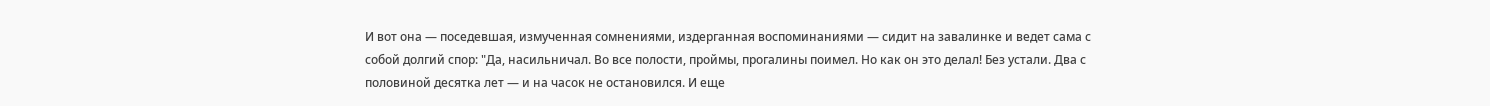И вот она — поседевшая, измученная сомнениями, издерганная воспоминаниями — сидит на завалинке и ведет сама с собой долгий спор: "Да, насильничал. Во все полости, проймы, прогалины поимел. Но как он это делал! Без устали. Два с половиной десятка лет — и на часок не остановился. И еще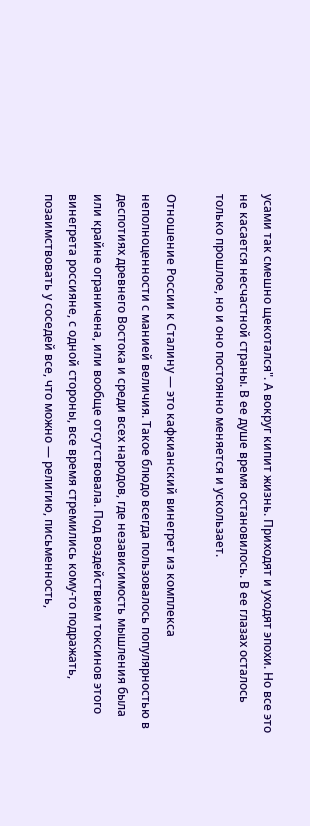усами так смешно щекотался". А вокруг кипит жизнь. Приходят и уходят эпохи. Но все это не касается несчастной страны. В ее душе время остановилось. В ее глазах осталось только прошлое, но и оно постоянно меняется и ускользает.

Отношение России к Сталину — это кафкианский винегрет из комплекса неполноценности с манией величия. Такое блюдо всегда пользовалось популярностью в деспотиях древнего Востока и среди всех народов, где независимость мышления была или крайне ограничена, или вообще отсутствовала. Под воздействием токсинов этого винегрета россияне, с одной стороны, все время стремились кому-то подражать, позаимствовать у соседей все, что можно — религию, письменность,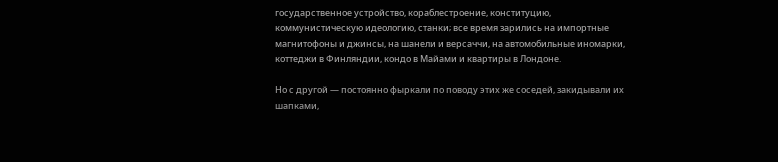государственное устройство, кораблестроение, конституцию, коммунистическую идеологию, станки; все время зарились на импортные магнитофоны и джинсы, на шанели и версаччи, на автомобильные иномарки, коттеджи в Финляндии, кондо в Майами и квартиры в Лондоне.

Но с другой — постоянно фыркали по поводу этих же соседей, закидывали их шапками,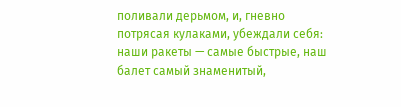поливали дерьмом, и, гневно потрясая кулаками, убеждали себя: наши ракеты — самые быстрые, наш балет самый знаменитый,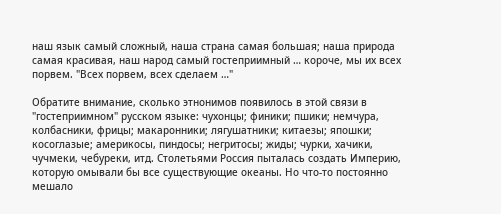наш язык самый сложный, наша страна самая большая; наша природа самая красивая, наш народ самый гостеприимный … короче, мы их всех порвем. "Всех порвем, всех сделаем …"

Обратите внимание, сколько этнонимов появилось в этой связи в "гостеприимном" русском языке: чухонцы; финики; пшики; немчура, колбасники, фрицы; макаронники; лягушатники; китаезы; япошки; косоглазые; америкосы, пиндосы; негритосы; жиды; чурки, хачики, чучмеки, чебуреки, итд. Столетьями Россия пыталась создать Империю, которую омывали бы все существующие океаны. Но что-то постоянно мешало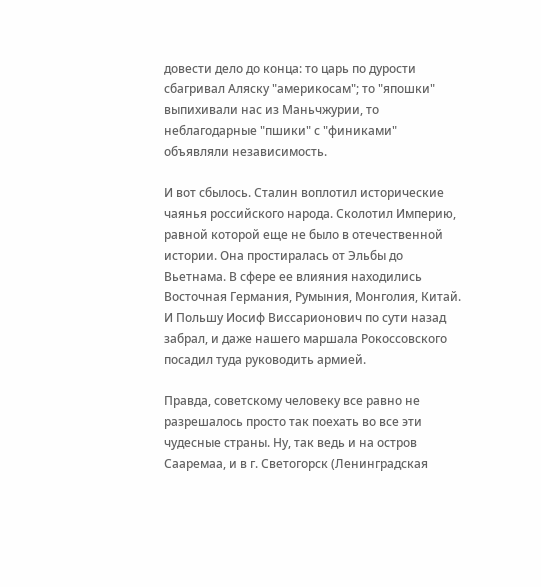довести дело до конца: то царь по дурости сбагривал Аляску "америкосам"; то "япошки" выпихивали нас из Маньчжурии, то неблагодарные "пшики" с "финиками" объявляли независимость.

И вот сбылось. Сталин воплотил исторические чаянья российского народа. Сколотил Империю, равной которой еще не было в отечественной истории. Она простиралась от Эльбы до Вьетнама. В сфере ее влияния находились Восточная Германия, Румыния, Монголия, Китай. И Польшу Иосиф Виссарионович по сути назад забрал, и даже нашего маршала Рокоссовского посадил туда руководить армией.

Правда, советскому человеку все равно не разрешалось просто так поехать во все эти чудесные страны. Ну, так ведь и на остров Сааремаа, и в г. Светогорск (Ленинградская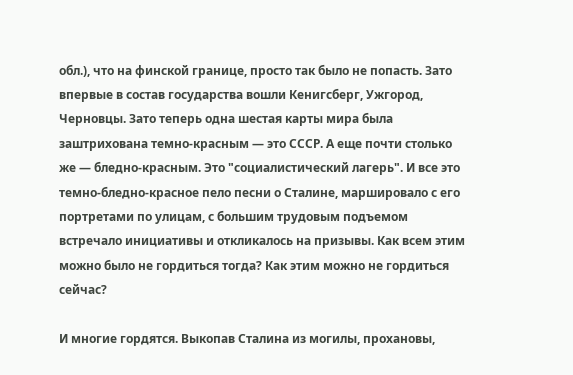обл.), что на финской границе, просто так было не попасть. Зато впервые в состав государства вошли Кенигсберг, Ужгород, Черновцы. Зато теперь одна шестая карты мира была заштрихована темно-красным — это СССР. А еще почти столько же — бледно-красным. Это "социалистический лагерь". И все это темно-бледно-красное пело песни о Сталине, маршировало с его портретами по улицам, с большим трудовым подъемом встречало инициативы и откликалось на призывы. Как всем этим можно было не гордиться тогда? Как этим можно не гордиться сейчас?

И многие гордятся. Выкопав Сталина из могилы, прохановы,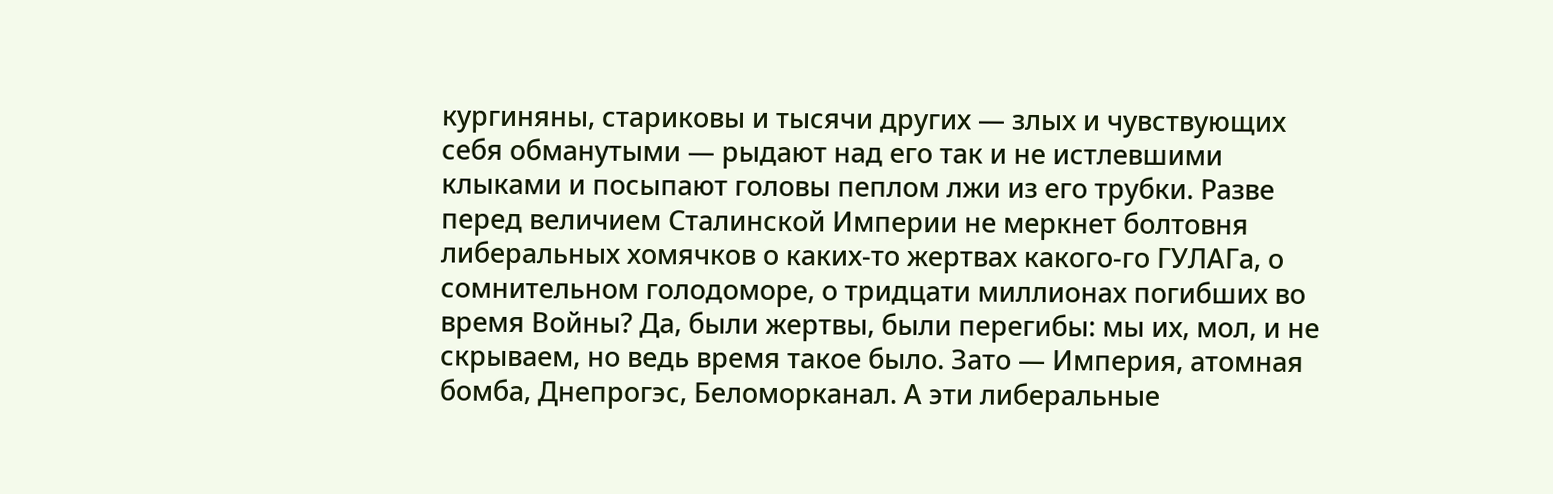кургиняны, стариковы и тысячи других — злых и чувствующих себя обманутыми — рыдают над его так и не истлевшими клыками и посыпают головы пеплом лжи из его трубки. Разве перед величием Сталинской Империи не меркнет болтовня либеральных хомячков о каких-то жертвах какого-го ГУЛАГа, о сомнительном голодоморе, о тридцати миллионах погибших во время Войны? Да, были жертвы, были перегибы: мы их, мол, и не скрываем, но ведь время такое было. Зато — Империя, атомная бомба, Днепрогэс, Беломорканал. А эти либеральные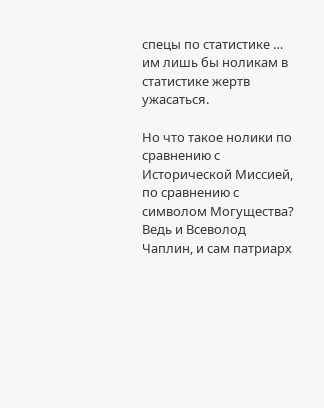спецы по статистике … им лишь бы ноликам в статистике жертв ужасаться.

Но что такое нолики по сравнению с Исторической Миссией, по сравнению с символом Могущества? Ведь и Всеволод Чаплин, и сам патриарх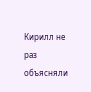Кирилл не раз объясняли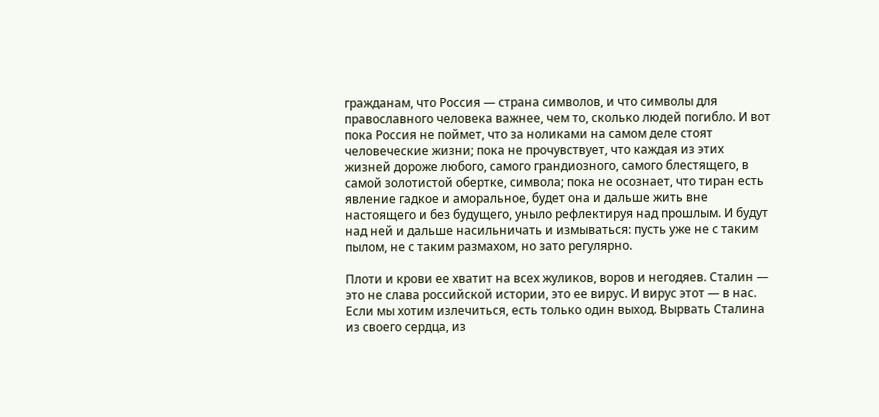гражданам, что Россия — страна символов, и что символы для православного человека важнее, чем то, сколько людей погибло. И вот пока Россия не поймет, что за ноликами на самом деле стоят человеческие жизни; пока не прочувствует, что каждая из этих жизней дороже любого, самого грандиозного, самого блестящего, в самой золотистой обертке, символа; пока не осознает, что тиран есть явление гадкое и аморальное, будет она и дальше жить вне настоящего и без будущего, уныло рефлектируя над прошлым. И будут над ней и дальше насильничать и измываться: пусть уже не с таким пылом, не с таким размахом, но зато регулярно.

Плоти и крови ее хватит на всех жуликов, воров и негодяев. Сталин — это не слава российской истории, это ее вирус. И вирус этот — в нас. Если мы хотим излечиться, есть только один выход. Вырвать Сталина из своего сердца, из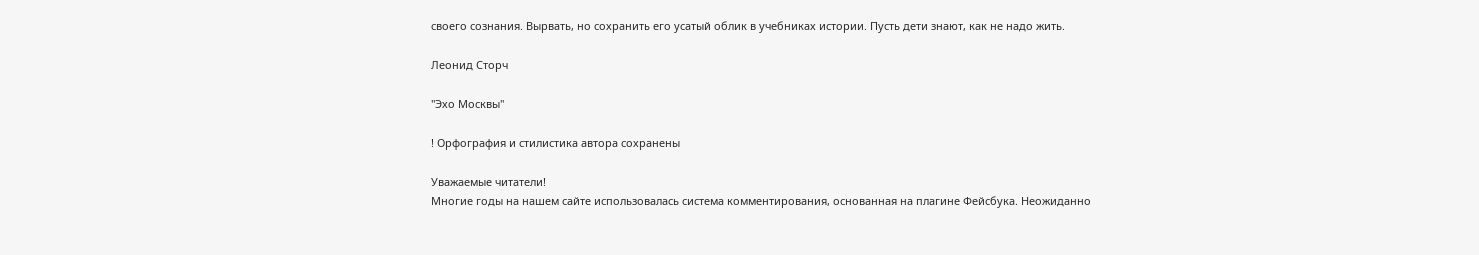своего сознания. Вырвать, но сохранить его усатый облик в учебниках истории. Пусть дети знают, как не надо жить.

Леонид Сторч

"Эхо Москвы"

! Орфография и стилистика автора сохранены

Уважаемые читатели!
Многие годы на нашем сайте использовалась система комментирования, основанная на плагине Фейсбука. Неожиданно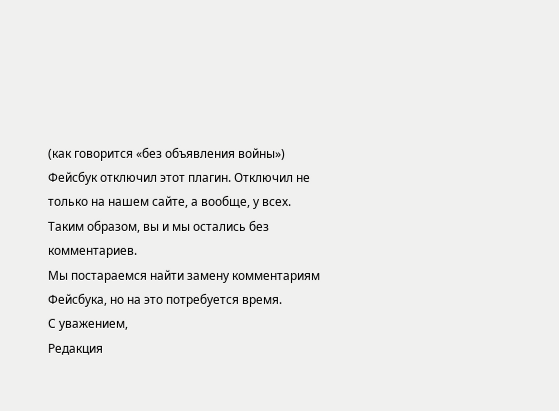(как говорится «без объявления войны») Фейсбук отключил этот плагин. Отключил не только на нашем сайте, а вообще, у всех.
Таким образом, вы и мы остались без комментариев.
Мы постараемся найти замену комментариям Фейсбука, но на это потребуется время.
С уважением,
Редакция